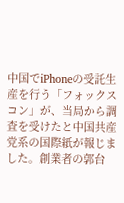中国でiPhoneの受託生産を行う「フォックスコン」が、当局から調査を受けたと中国共産党系の国際紙が報じました。創業者の郭台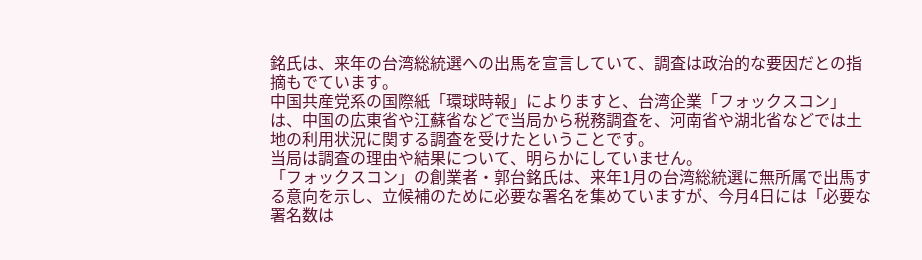銘氏は、来年の台湾総統選への出馬を宣言していて、調査は政治的な要因だとの指摘もでています。
中国共産党系の国際紙「環球時報」によりますと、台湾企業「フォックスコン」は、中国の広東省や江蘇省などで当局から税務調査を、河南省や湖北省などでは土地の利用状況に関する調査を受けたということです。
当局は調査の理由や結果について、明らかにしていません。
「フォックスコン」の創業者・郭台銘氏は、来年1月の台湾総統選に無所属で出馬する意向を示し、立候補のために必要な署名を集めていますが、今月4日には「必要な署名数は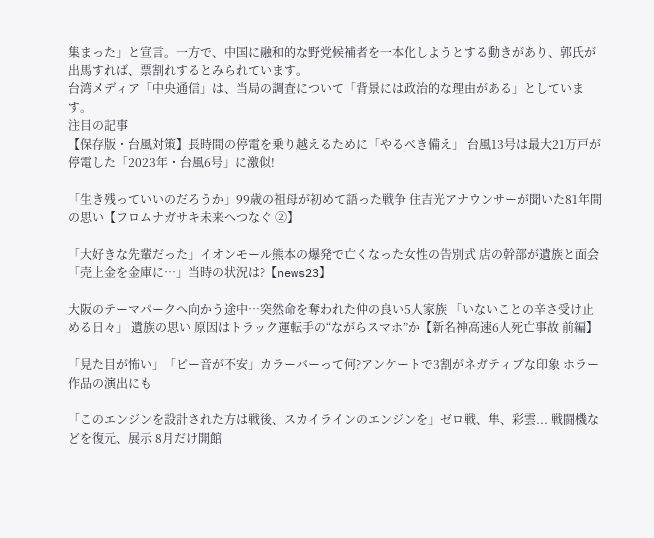集まった」と宣言。一方で、中国に融和的な野党候補者を一本化しようとする動きがあり、郭氏が出馬すれば、票割れするとみられています。
台湾メディア「中央通信」は、当局の調査について「背景には政治的な理由がある」としています。
注目の記事
【保存版・台風対策】長時間の停電を乗り越えるために「やるべき備え」 台風13号は最大21万戸が停電した「2023年・台風6号」に激似!

「生き残っていいのだろうか」99歳の祖母が初めて語った戦争 住吉光アナウンサーが聞いた81年間の思い【フロムナガサキ未来へつなぐ ②】

「大好きな先輩だった」イオンモール熊本の爆発で亡くなった女性の告別式 店の幹部が遺族と面会「売上金を金庫に…」当時の状況は?【news23】

大阪のテーマパークへ向かう途中…突然命を奪われた仲の良い5人家族 「いないことの辛さ受け止める日々」 遺族の思い 原因はトラック運転手の“ながらスマホ”か【新名神高速6人死亡事故 前編】

「見た目が怖い」「ピー音が不安」カラーバーって何?アンケートで3割がネガティブな印象 ホラー作品の演出にも

「このエンジンを設計された方は戦後、スカイラインのエンジンを」ゼロ戦、隼、彩雲... 戦闘機などを復元、展示 8月だけ開館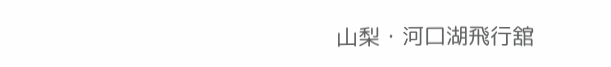山梨・河口湖飛行舘